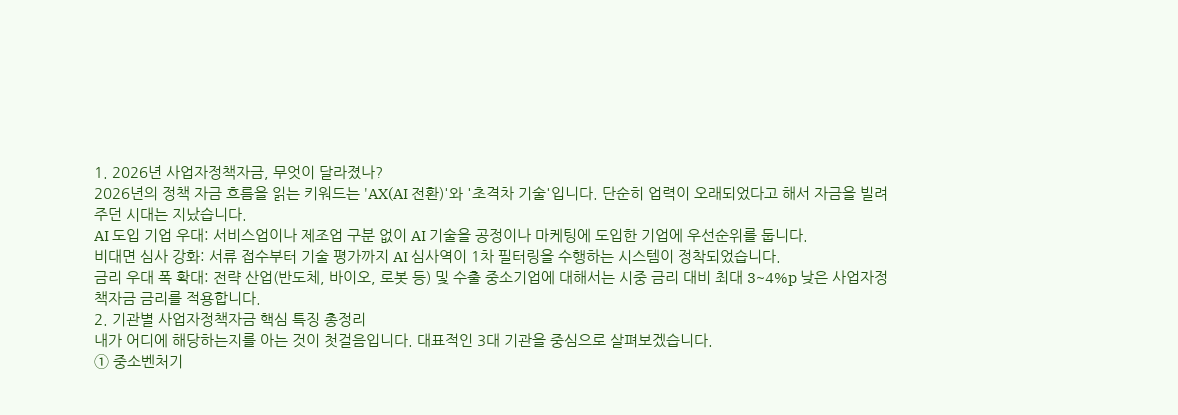1. 2026년 사업자정책자금, 무엇이 달라졌나?
2026년의 정책 자금 흐름을 읽는 키워드는 'AX(AI 전환)'와 '초격차 기술'입니다. 단순히 업력이 오래되었다고 해서 자금을 빌려주던 시대는 지났습니다.
AI 도입 기업 우대: 서비스업이나 제조업 구분 없이 AI 기술을 공정이나 마케팅에 도입한 기업에 우선순위를 둡니다.
비대면 심사 강화: 서류 접수부터 기술 평가까지 AI 심사역이 1차 필터링을 수행하는 시스템이 정착되었습니다.
금리 우대 폭 확대: 전략 산업(반도체, 바이오, 로봇 등) 및 수출 중소기업에 대해서는 시중 금리 대비 최대 3~4%p 낮은 사업자정책자금 금리를 적용합니다.
2. 기관별 사업자정책자금 핵심 특징 총정리
내가 어디에 해당하는지를 아는 것이 첫걸음입니다. 대표적인 3대 기관을 중심으로 살펴보겠습니다.
① 중소벤처기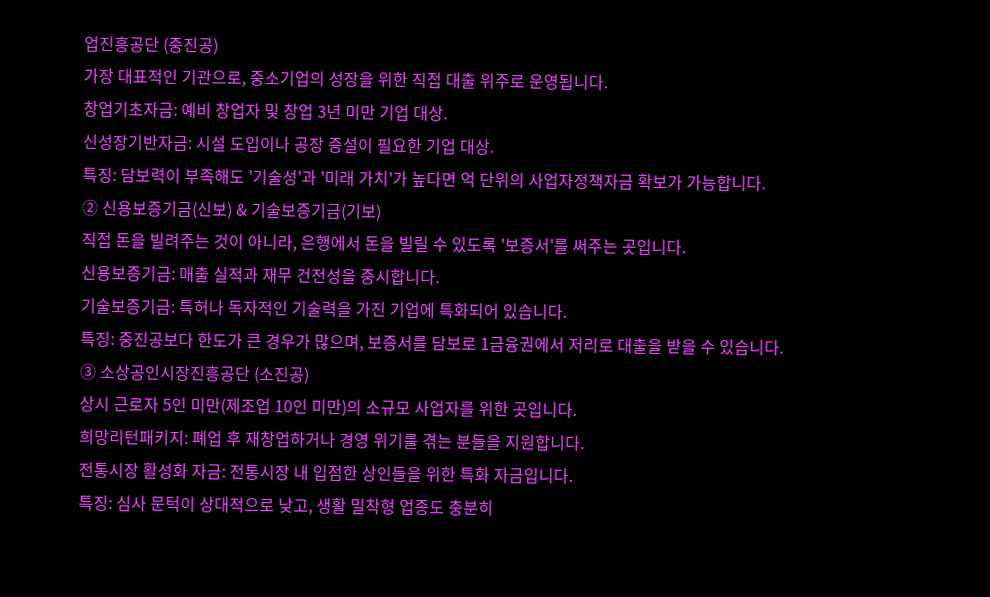업진흥공단 (중진공)
가장 대표적인 기관으로, 중소기업의 성장을 위한 직접 대출 위주로 운영됩니다.
창업기초자금: 예비 창업자 및 창업 3년 미만 기업 대상.
신성장기반자금: 시설 도입이나 공장 증설이 필요한 기업 대상.
특징: 담보력이 부족해도 '기술성'과 '미래 가치'가 높다면 억 단위의 사업자정책자금 확보가 가능합니다.
② 신용보증기금(신보) & 기술보증기금(기보)
직접 돈을 빌려주는 것이 아니라, 은행에서 돈을 빌릴 수 있도록 '보증서'를 써주는 곳입니다.
신용보증기금: 매출 실적과 재무 건전성을 중시합니다.
기술보증기금: 특허나 독자적인 기술력을 가진 기업에 특화되어 있습니다.
특징: 중진공보다 한도가 큰 경우가 많으며, 보증서를 담보로 1금융권에서 저리로 대출을 받을 수 있습니다.
③ 소상공인시장진흥공단 (소진공)
상시 근로자 5인 미만(제조업 10인 미만)의 소규모 사업자를 위한 곳입니다.
희망리턴패키지: 폐업 후 재창업하거나 경영 위기를 겪는 분들을 지원합니다.
전통시장 활성화 자금: 전통시장 내 입점한 상인들을 위한 특화 자금입니다.
특징: 심사 문턱이 상대적으로 낮고, 생활 밀착형 업종도 충분히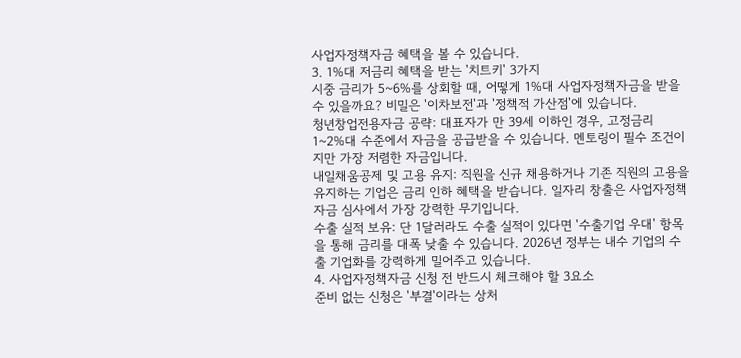사업자정책자금 혜택을 볼 수 있습니다.
3. 1%대 저금리 혜택을 받는 '치트키' 3가지
시중 금리가 5~6%를 상회할 때, 어떻게 1%대 사업자정책자금을 받을 수 있을까요? 비밀은 '이차보전'과 '정책적 가산점'에 있습니다.
청년창업전용자금 공략: 대표자가 만 39세 이하인 경우, 고정금리 1~2%대 수준에서 자금을 공급받을 수 있습니다. 멘토링이 필수 조건이지만 가장 저렴한 자금입니다.
내일채움공제 및 고용 유지: 직원을 신규 채용하거나 기존 직원의 고용을 유지하는 기업은 금리 인하 혜택을 받습니다. 일자리 창출은 사업자정책자금 심사에서 가장 강력한 무기입니다.
수출 실적 보유: 단 1달러라도 수출 실적이 있다면 '수출기업 우대' 항목을 통해 금리를 대폭 낮출 수 있습니다. 2026년 정부는 내수 기업의 수출 기업화를 강력하게 밀어주고 있습니다.
4. 사업자정책자금 신청 전 반드시 체크해야 할 3요소
준비 없는 신청은 '부결'이라는 상처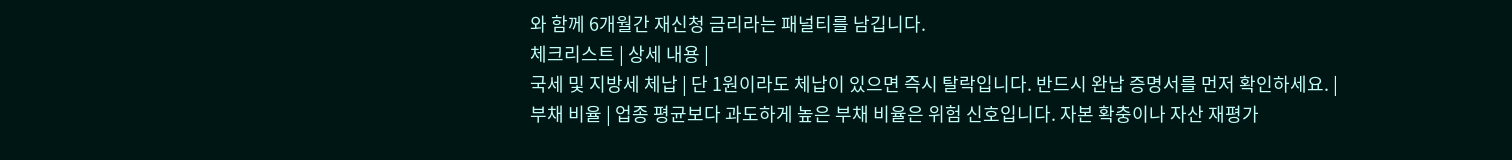와 함께 6개월간 재신청 금리라는 패널티를 남깁니다.
체크리스트 | 상세 내용 |
국세 및 지방세 체납 | 단 1원이라도 체납이 있으면 즉시 탈락입니다. 반드시 완납 증명서를 먼저 확인하세요. |
부채 비율 | 업종 평균보다 과도하게 높은 부채 비율은 위험 신호입니다. 자본 확충이나 자산 재평가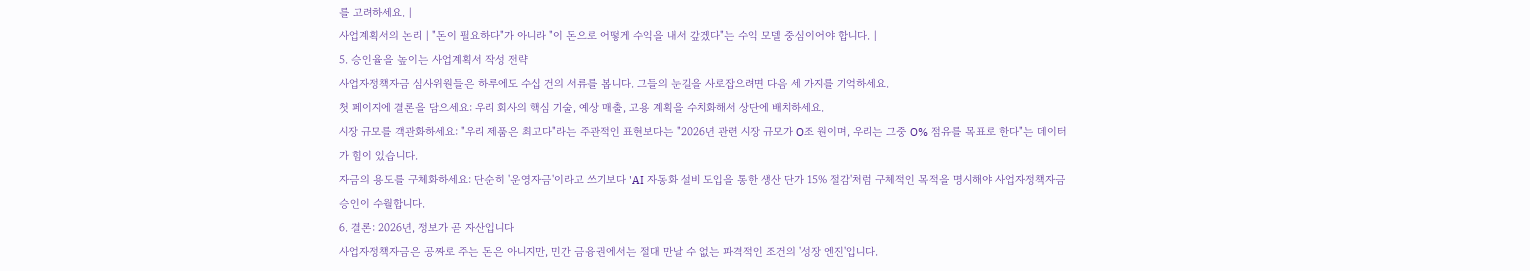를 고려하세요. |
사업계획서의 논리 | "돈이 필요하다"가 아니라 "이 돈으로 어떻게 수익을 내서 갚겠다"는 수익 모델 중심이어야 합니다. |
5. 승인율을 높이는 사업계획서 작성 전략
사업자정책자금 심사위원들은 하루에도 수십 건의 서류를 봅니다. 그들의 눈길을 사로잡으려면 다음 세 가지를 기억하세요.
첫 페이지에 결론을 담으세요: 우리 회사의 핵심 기술, 예상 매출, 고용 계획을 수치화해서 상단에 배치하세요.
시장 규모를 객관화하세요: "우리 제품은 최고다"라는 주관적인 표현보다는 "2026년 관련 시장 규모가 O조 원이며, 우리는 그중 O% 점유를 목표로 한다"는 데이터가 힘이 있습니다.
자금의 용도를 구체화하세요: 단순히 '운영자금'이라고 쓰기보다 'AI 자동화 설비 도입을 통한 생산 단가 15% 절감'처럼 구체적인 목적을 명시해야 사업자정책자금 승인이 수월합니다.
6. 결론: 2026년, 정보가 곧 자산입니다
사업자정책자금은 공짜로 주는 돈은 아니지만, 민간 금융권에서는 절대 만날 수 없는 파격적인 조건의 '성장 엔진'입니다.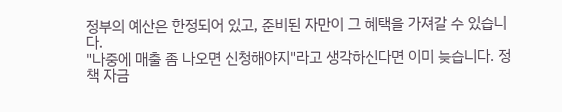정부의 예산은 한정되어 있고, 준비된 자만이 그 혜택을 가져갈 수 있습니다.
"나중에 매출 좀 나오면 신청해야지"라고 생각하신다면 이미 늦습니다. 정책 자금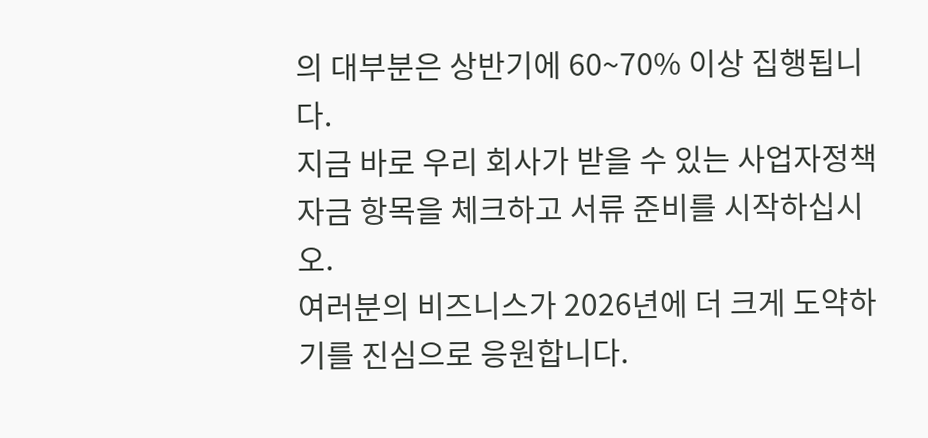의 대부분은 상반기에 60~70% 이상 집행됩니다.
지금 바로 우리 회사가 받을 수 있는 사업자정책자금 항목을 체크하고 서류 준비를 시작하십시오.
여러분의 비즈니스가 2026년에 더 크게 도약하기를 진심으로 응원합니다.